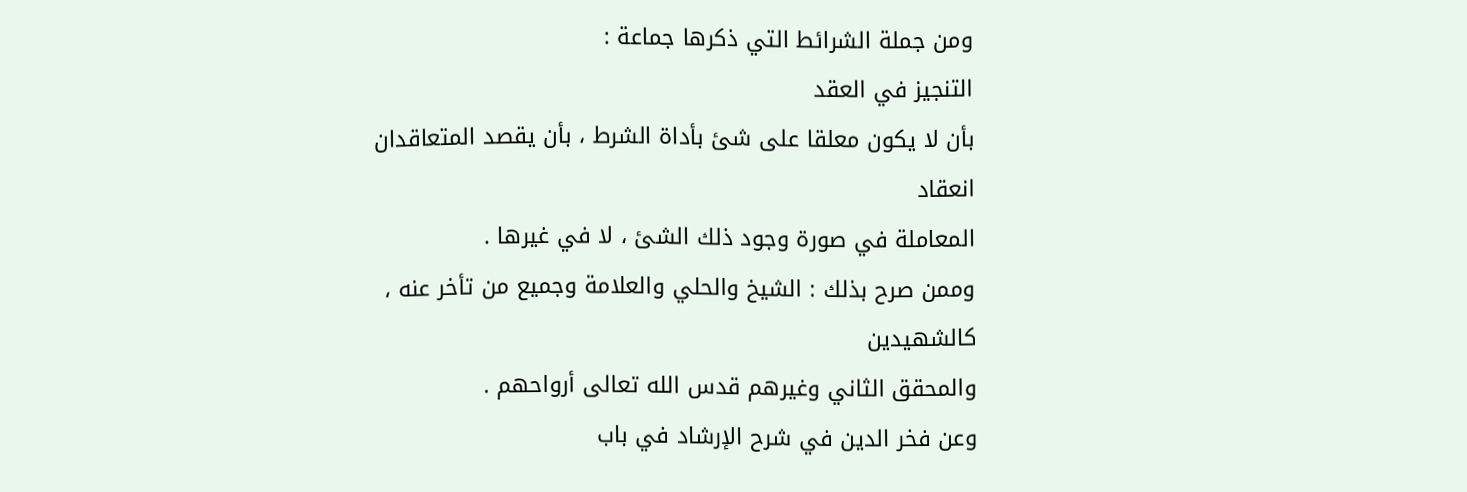ومن جملة الشرائط التي ذكرها جماعة :
التنجيز في العقد
بأن لا يكون معلقا على شئ بأداة الشرط ، بأن يقصد المتعاقدان انعقاد
المعاملة في صورة وجود ذلك الشئ ، لا في غيرها .
وممن صرح بذلك : الشيخ والحلي والعلامة وجميع من تأخر عنه ، كالشهيدين
والمحقق الثاني وغيرهم قدس الله تعالى أرواحهم .
وعن فخر الدين في شرح الإرشاد في باب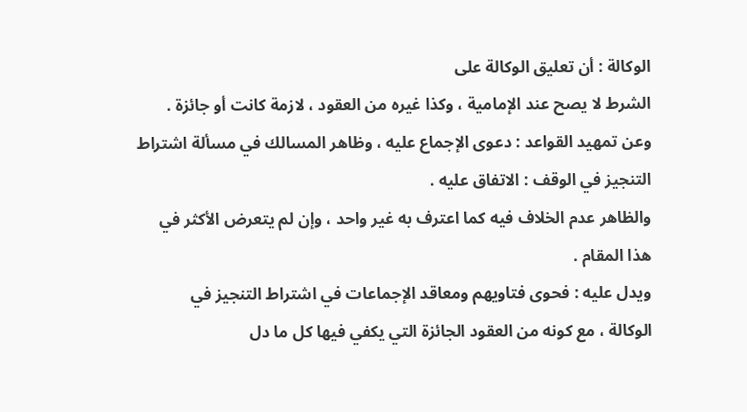الوكالة : أن تعليق الوكالة على
الشرط لا يصح عند الإمامية ، وكذا غيره من العقود ، لازمة كانت أو جائزة .
وعن تمهيد القواعد : دعوى الإجماع عليه ، وظاهر المسالك في مسألة اشتراط
التنجيز في الوقف : الاتفاق عليه .
والظاهر عدم الخلاف فيه كما اعترف به غير واحد ، وإن لم يتعرض الأكثر في
هذا المقام .
ويدل عليه : فحوى فتاويهم ومعاقد الإجماعات في اشتراط التنجيز في
الوكالة ، مع كونه من العقود الجائزة التي يكفي فيها كل ما دل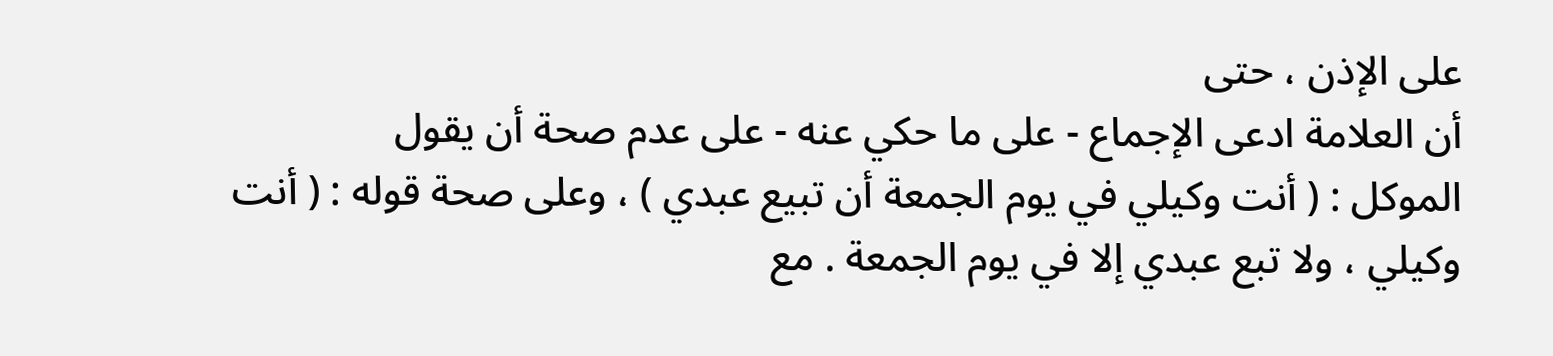على الإذن ، حتى
أن العلامة ادعى الإجماع - على ما حكي عنه - على عدم صحة أن يقول
الموكل : ( أنت وكيلي في يوم الجمعة أن تبيع عبدي ) ، وعلى صحة قوله : ( أنت
وكيلي ، ولا تبع عبدي إلا في يوم الجمعة . مع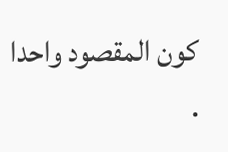كون المقصود واحدا .